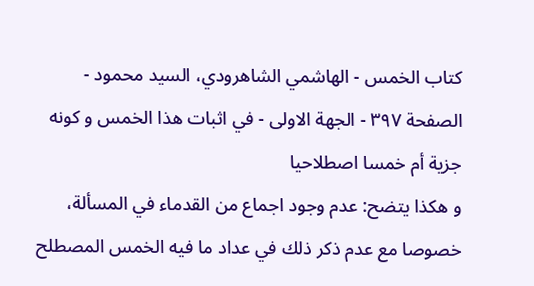كتاب الخمس - الهاشمي الشاهرودي، السيد محمود - الصفحة ٣٩٧ - الجهة الاولى - في اثبات هذا الخمس و كونه جزية أم خمسا اصطلاحيا
و هكذا يتضح: عدم وجود اجماع من القدماء في المسألة، خصوصا مع عدم ذكر ذلك في عداد ما فيه الخمس المصطلح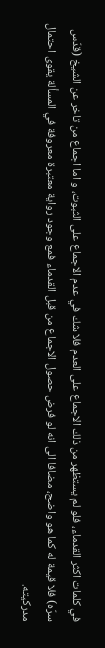في كلمات اكثر القدماء، فلو لم يستظهر من ذلك الاجماع على العدم فلا شك في عدم الاجماع على الثبوت، و اما اجماع من تاخر عن الشيخ (قدّس سرّه) فلا قيمة له كما هو واضح، مضافا الى انه لو فرض حصول الاجماع من قبل القدماء فمع وجود رواية معتبرة معروفة في المسألة يقوى احتمال مدركيته.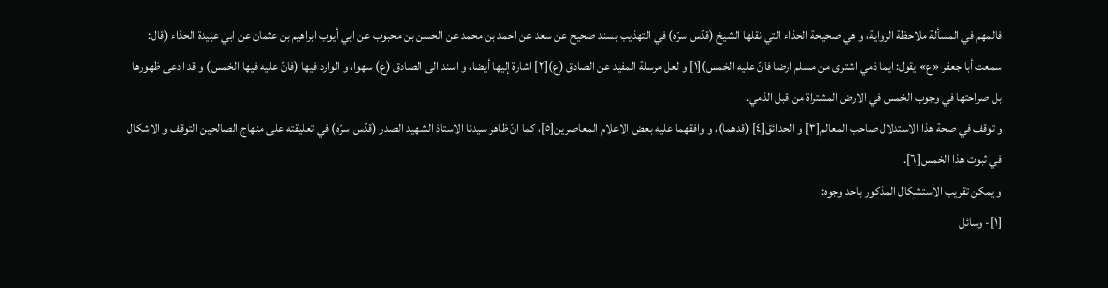فالمهم في المسألة ملاحظة الرواية، و هي صحيحة الحذاء التي نقلها الشيخ (قدّس سرّه) في التهذيب بسند صحيح عن سعد عن احمد بن محمد عن الحسن بن محبوب عن ابي أيوب ابراهيم بن عثمان عن ابي عبيدة الحذاء (قال: سمعت أبا جعفر «ع» يقول: ايما ذمي اشترى من مسلم ارضا فانّ عليه الخمس)[١] و لعل مرسلة المفيد عن الصادق (ع)[٢] اشارة إليها أيضا، و اسند الى الصادق (ع) سهوا، و الوارد فيها (فانّ عليه فيها الخمس) و قد ادعى ظهورها بل صراحتها في وجوب الخمس في الارض المشتراة من قبل الذمي.
و توقف في صحة هذا الاستدلال صاحب المعالم[٣] و الحدائق[٤] (قدهما)، و وافقهما عليه بعض الاعلام المعاصرين[٥]، كما انّ ظاهر سيدنا الاستاذ الشهيد الصدر (قدّس سرّه) في تعليقته على منهاج الصالحين التوقف و الاشكال في ثبوت هذا الخمس[٦].
و يمكن تقريب الاستشكال المذكور باحد وجوه:
[١]- وسائل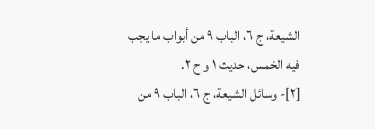الشيعة، ج ٦، الباب ٩ من أبواب ما يجب فيه الخمس، حديث ١ و ح ٢.
[٢]- وسائل الشيعة، ج ٦، الباب ٩ من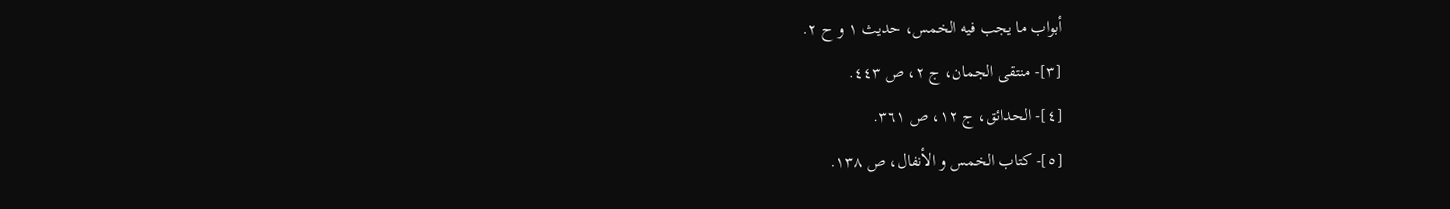أبواب ما يجب فيه الخمس، حديث ١ و ح ٢.
[٣]- منتقى الجمان، ج ٢، ص ٤٤٣.
[٤]- الحدائق، ج ١٢، ص ٣٦١.
[٥]- كتاب الخمس و الأنفال، ص ١٣٨.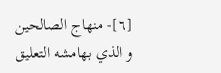[٦]- منهاج الصالحين و الذي بهامشه التعليق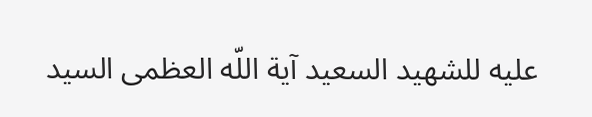عليه للشهيد السعيد آية اللّه العظمى السيد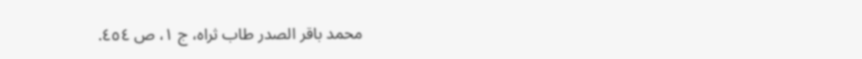محمد باقر الصدر طاب ثراه، ج ١، ص ٤٥٤.